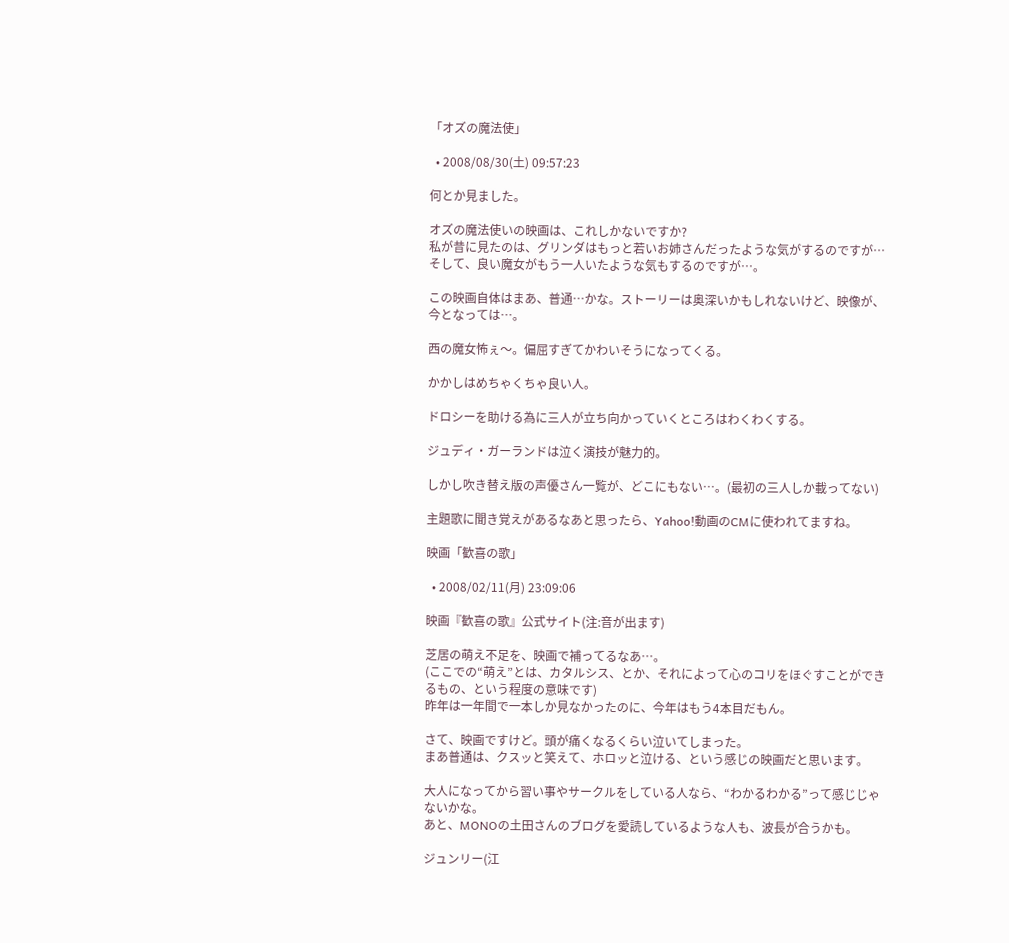「オズの魔法使」

  • 2008/08/30(土) 09:57:23

何とか見ました。

オズの魔法使いの映画は、これしかないですか?
私が昔に見たのは、グリンダはもっと若いお姉さんだったような気がするのですが…そして、良い魔女がもう一人いたような気もするのですが…。

この映画自体はまあ、普通…かな。ストーリーは奥深いかもしれないけど、映像が、今となっては…。

西の魔女怖ぇ〜。偏屈すぎてかわいそうになってくる。

かかしはめちゃくちゃ良い人。

ドロシーを助ける為に三人が立ち向かっていくところはわくわくする。

ジュディ・ガーランドは泣く演技が魅力的。

しかし吹き替え版の声優さん一覧が、どこにもない…。(最初の三人しか載ってない)

主題歌に聞き覚えがあるなあと思ったら、Yahoo!動画のCMに使われてますね。

映画「歓喜の歌」

  • 2008/02/11(月) 23:09:06

映画『歓喜の歌』公式サイト(注:音が出ます)

芝居の萌え不足を、映画で補ってるなあ…。
(ここでの“萌え”とは、カタルシス、とか、それによって心のコリをほぐすことができるもの、という程度の意味です)
昨年は一年間で一本しか見なかったのに、今年はもう4本目だもん。

さて、映画ですけど。頭が痛くなるくらい泣いてしまった。
まあ普通は、クスッと笑えて、ホロッと泣ける、という感じの映画だと思います。

大人になってから習い事やサークルをしている人なら、“わかるわかる”って感じじゃないかな。
あと、MONOの土田さんのブログを愛読しているような人も、波長が合うかも。

ジュンリー(江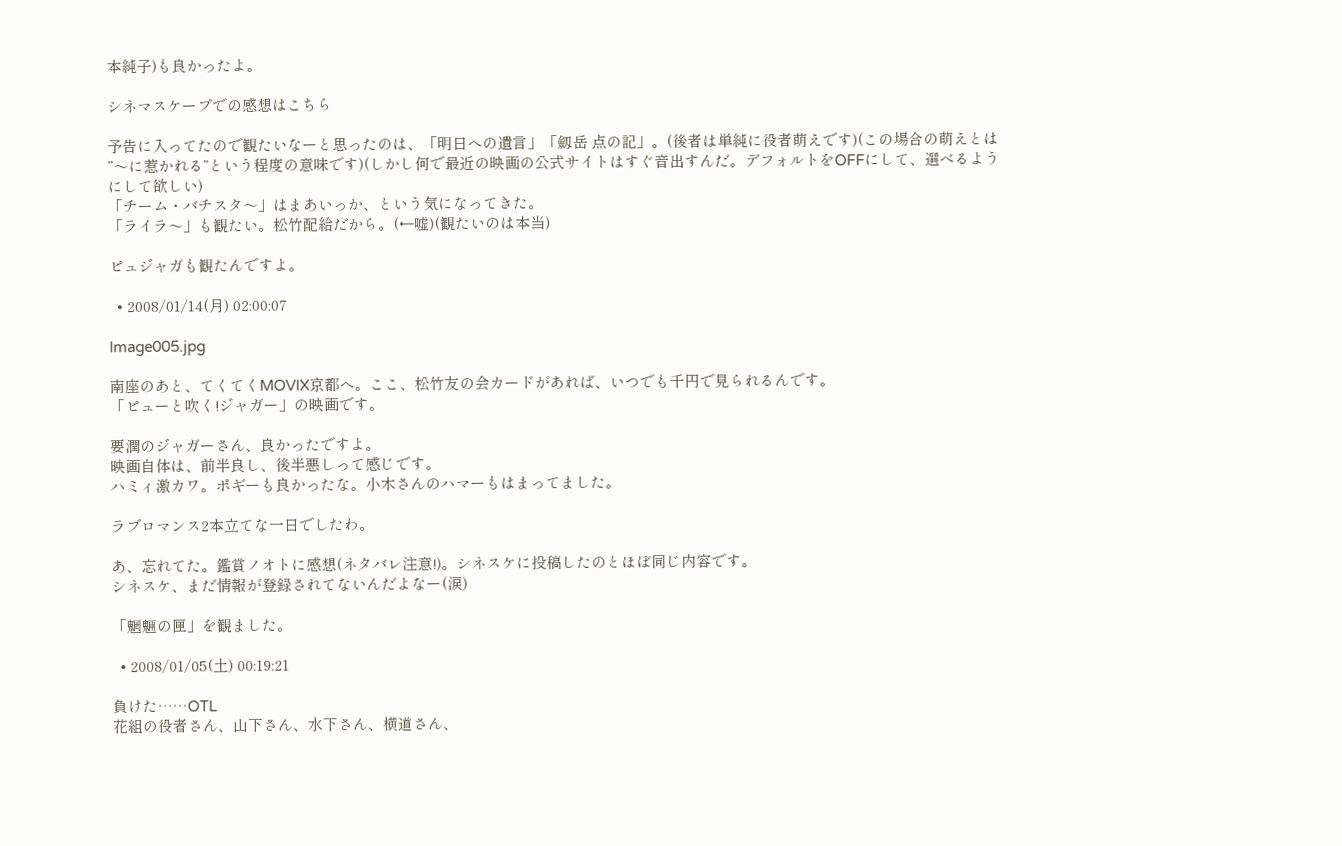本純子)も良かったよ。

シネマスケープでの感想はこちら

予告に入ってたので観たいなーと思ったのは、「明日への遺言」「劔岳 点の記」。(後者は単純に役者萌えです)(この場合の萌えとは“〜に惹かれる”という程度の意味です)(しかし何で最近の映画の公式サイトはすぐ音出すんだ。デフォルトをOFFにして、選べるようにして欲しい)
「チーム・バチスタ〜」はまあいっか、という気になってきた。
「ライラ〜」も観たい。松竹配給だから。(←嘘)(観たいのは本当)

ピュジャガも観たんですよ。

  • 2008/01/14(月) 02:00:07

Image005.jpg

南座のあと、てくてくMOVIX京都へ。ここ、松竹友の会カードがあれば、いつでも千円で見られるんです。
「ピューと吹く!ジャガー」の映画です。

要潤のジャガーさん、良かったですよ。
映画自体は、前半良し、後半悪しって感じです。
ハミィ激カワ。ポギーも良かったな。小木さんのハマーもはまってました。

ラブロマンス2本立てな一日でしたわ。

あ、忘れてた。鑑賞ノオトに感想(ネタバレ注意!)。シネスケに投稿したのとほぼ同じ内容です。
シネスケ、まだ情報が登録されてないんだよなー(涙)

「魍魎の匣」を観ました。

  • 2008/01/05(土) 00:19:21

負けた……OTL
花組の役者さん、山下さん、水下さん、横道さん、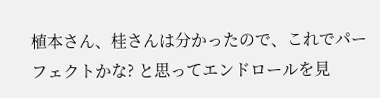植本さん、桂さんは分かったので、これでパーフェクトかな? と思ってエンドロールを見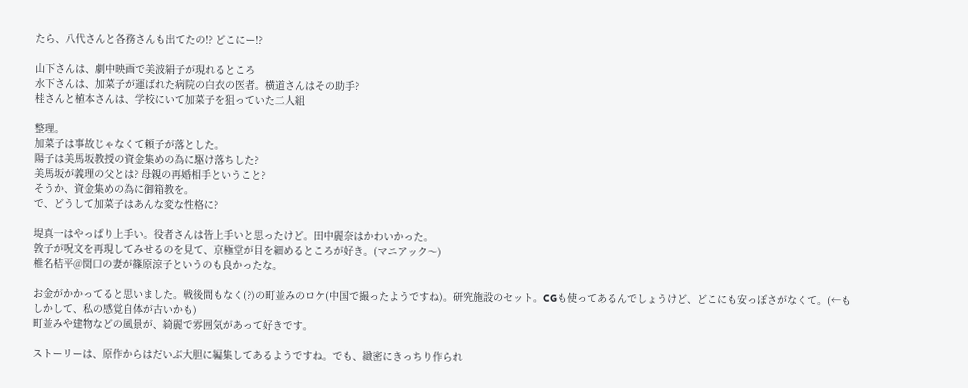たら、八代さんと各務さんも出てたの!? どこにー!?

山下さんは、劇中映画で美波絹子が現れるところ
水下さんは、加菜子が運ばれた病院の白衣の医者。横道さんはその助手?
桂さんと植本さんは、学校にいて加菜子を狙っていた二人組

整理。
加菜子は事故じゃなくて頼子が落とした。
陽子は美馬坂教授の資金集めの為に駆け落ちした?
美馬坂が義理の父とは? 母親の再婚相手ということ?
そうか、資金集めの為に御箱教を。
で、どうして加菜子はあんな変な性格に?

堤真一はやっぱり上手い。役者さんは皆上手いと思ったけど。田中麗奈はかわいかった。
敦子が呪文を再現してみせるのを見て、京極堂が目を細めるところが好き。(マニアック〜)
椎名桔平@関口の妻が篠原涼子というのも良かったな。

お金がかかってると思いました。戦後間もなく(?)の町並みのロケ(中国で撮ったようですね)。研究施設のセット。CGも使ってあるんでしょうけど、どこにも安っぽさがなくて。(←もしかして、私の感覚自体が古いかも)
町並みや建物などの風景が、綺麗で雰囲気があって好きです。

ストーリーは、原作からはだいぶ大胆に編集してあるようですね。でも、緻密にきっちり作られ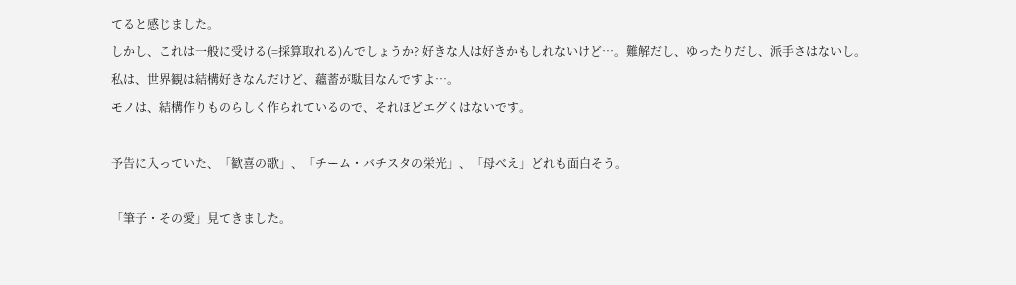てると感じました。
しかし、これは一般に受ける(=採算取れる)んでしょうか? 好きな人は好きかもしれないけど…。難解だし、ゆったりだし、派手さはないし。
私は、世界観は結構好きなんだけど、蘊蓄が駄目なんですよ…。
モノは、結構作りものらしく作られているので、それほどエグくはないです。

予告に入っていた、「歓喜の歌」、「チーム・バチスタの栄光」、「母べえ」どれも面白そう。

「筆子・その愛」見てきました。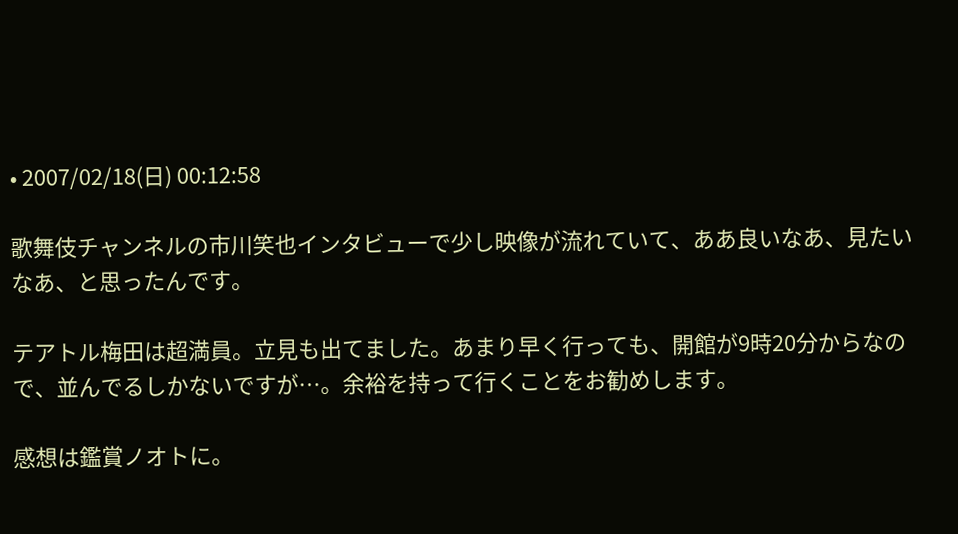• 2007/02/18(日) 00:12:58

歌舞伎チャンネルの市川笑也インタビューで少し映像が流れていて、ああ良いなあ、見たいなあ、と思ったんです。

テアトル梅田は超満員。立見も出てました。あまり早く行っても、開館が9時20分からなので、並んでるしかないですが…。余裕を持って行くことをお勧めします。

感想は鑑賞ノオトに。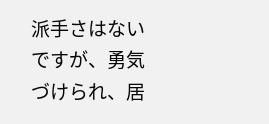派手さはないですが、勇気づけられ、居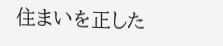住まいを正した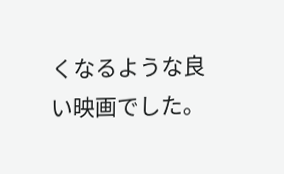くなるような良い映画でした。